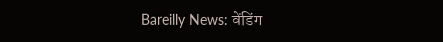Bareilly News: वेंडिंग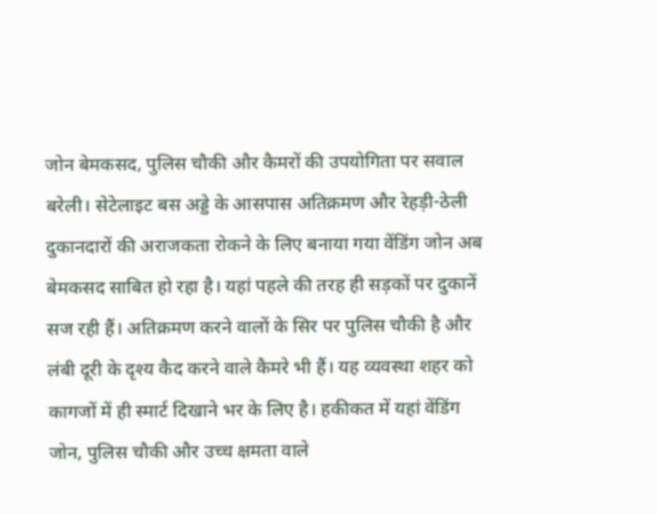जोन बेमकसद, पुलिस चौकी और कैमरों की उपयोगिता पर सवाल
बरेली। सेटेलाइट बस अड्डे के आसपास अतिक्रमण और रेहड़ी-ठेली दुकानदारों की अराजकता रोकने के लिए बनाया गया वेंडिंग जोन अब बेमकसद साबित हो रहा है। यहां पहले की तरह ही सड़कों पर दुकानें सज रही हैं। अतिक्रमण करने वालों के सिर पर पुलिस चौकी है और लंबी दूरी के दृश्य कैद करने वाले कैमरे भी हैं। यह व्यवस्था शहर को कागजों में ही स्मार्ट दिखाने भर के लिए है। हकीकत में यहां वेंडिंग जोन, पुलिस चौकी और उच्च क्षमता वाले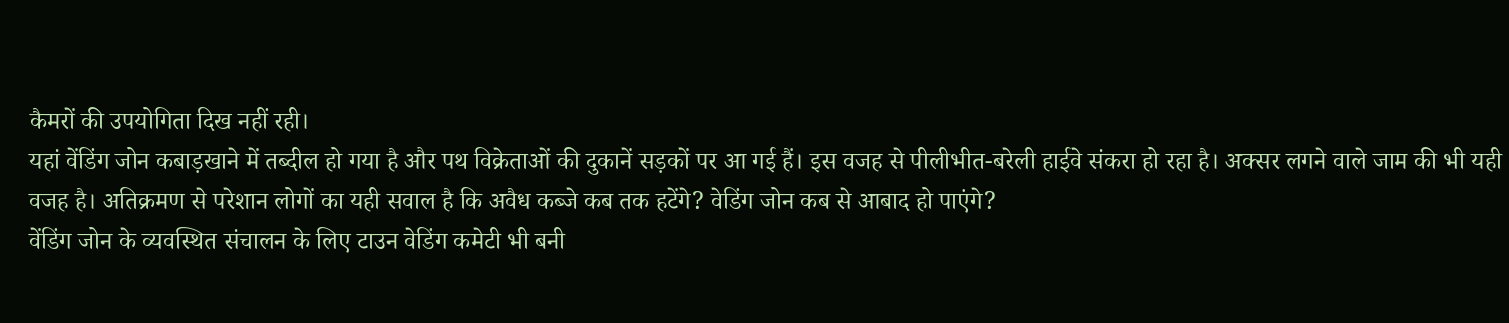कैमरों की उपयोगिता दिख नहीं रही।
यहां वेंडिंग जोन कबाड़खाने में तब्दील हो गया है और पथ विक्रेताओं की दुकानें सड़कों पर आ गई हैं। इस वजह से पीलीभीत-बरेली हाईवे संकरा हो रहा है। अक्सर लगने वाले जाम की भी यही वजह है। अतिक्रमण से परेशान लोगों का यही सवाल है कि अवैध कब्जे कब तक हटेंगे? वेडिंग जोन कब से आबाद हो पाएंगे?
वेंडिंग जोन के व्यवस्थित संचालन के लिए टाउन वेडिंग कमेटी भी बनी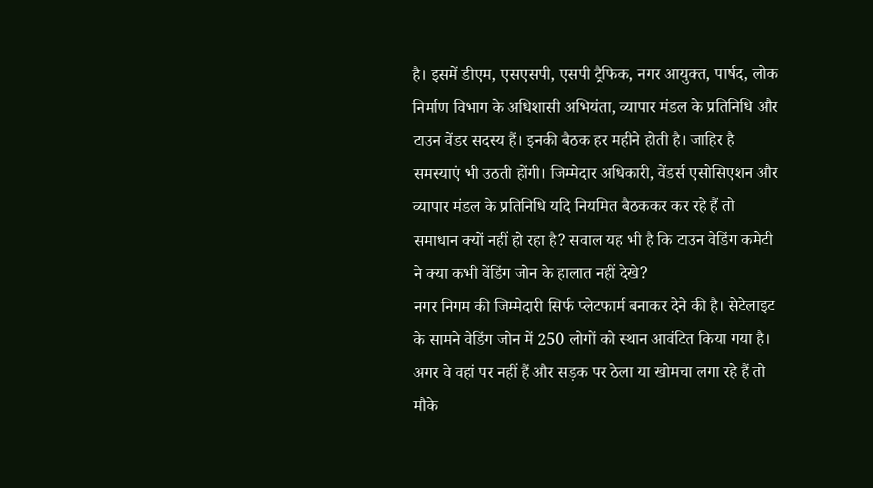है। इसमें डीएम, एसएसपी, एसपी ट्रैफिक, नगर आयुक्त, पार्षद, लोक निर्माण विभाग के अधिशासी अभियंता, व्यापार मंडल के प्रतिनिधि और टाउन वेंडर सदस्य हैं। इनकी बैठक हर महीने होती है। जाहिर है समस्याएं भी उठती होंगी। जिम्मेदार अधिकारी, वेंडर्स एसोसिएशन और व्यापार मंडल के प्रतिनिधि यदि नियमित बैठककर कर रहे हैं तो समाधान क्यों नहीं हो रहा है? सवाल यह भी है कि टाउन वेडिंग कमेटी ने क्या कभी वेंडिंग जोन के हालात नहीं देखे?
नगर निगम की जिम्मेदारी सिर्फ प्लेटफार्म बनाकर देने की है। सेटेलाइट के सामने वेडिंग जोन में 250 लोगों को स्थान आवंटित किया गया है। अगर वे वहां पर नहीं हैं और सड़क पर ठेला या खोमचा लगा रहे हैं तो मौके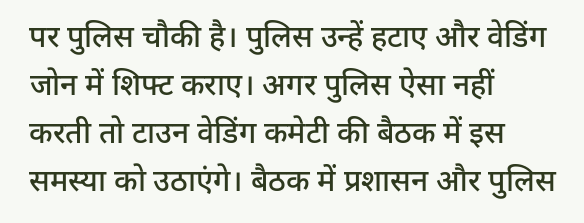पर पुलिस चौकी है। पुलिस उन्हें हटाए और वेडिंग जोन में शिफ्ट कराए। अगर पुलिस ऐसा नहीं करती तो टाउन वेडिंग कमेटी की बैठक में इस समस्या को उठाएंगे। बैठक में प्रशासन और पुलिस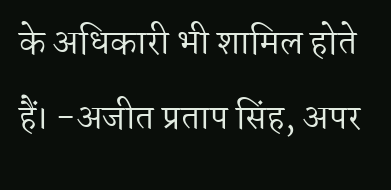के अधिकारी भी शामिल होते हैं। -अजीत प्रताप सिंह, अपर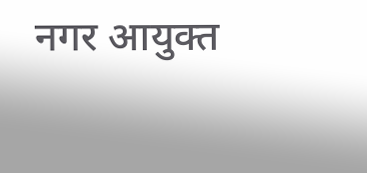नगर आयुक्त